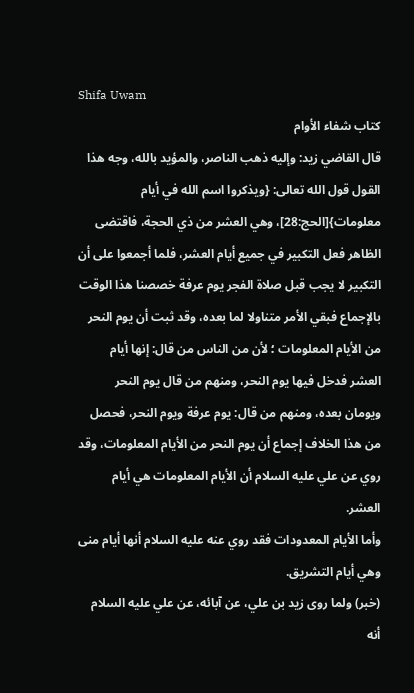Shifa Uwam
كتاب شفاء الأوام
قال القاضي زيد: وإليه ذهب الناصر، والمؤيد بالله، وجه هذا القول قول الله تعالى: {ويذكروا اسم الله في أيام معلومات}[الحج:28]، وهي العشر من ذي الحجة، فاقتضى الظاهر فعل التكبير في جميع أيام العشر، فلما أجمعوا على أن التكبير لا يجب قبل صلاة الفجر يوم عرفة خصصنا هذا الوقت بالإجماع فبقي الأمر متناولا لما بعده، وقد ثبت أن يوم النحر من الأيام المعلومات ؛ لأن من الناس من قال: إنها أيام العشر فدخل فيها يوم النحر، ومنهم من قال يوم النحر ويومان بعده، ومنهم من قال: يوم عرفة ويوم النحر، فحصل من هذا الخلاف إجماع أن يوم النحر من الأيام المعلومات، وقد روي عن علي عليه السلام أن الأيام المعلومات هي أيام العشر.
وأما الأيام المعدودات فقد روي عنه عليه السلام أنها أيام منى وهي أيام التشريق.
(خبر) ولما روى زيد بن علي، عن آبائه، عن علي عليه السلام أنه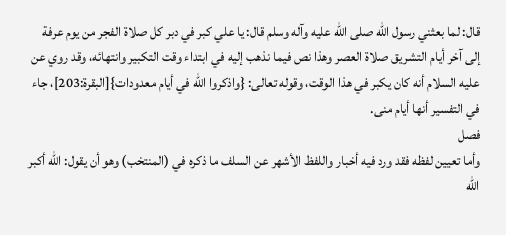قال: لما بعثني رسول الله صلى الله عليه وآله وسلم قال: يا علي كبر في دبر كل صلاة الفجر من يوم عرفة إلى آخر أيام التشريق صلاة العصر وهذا نص فيما نذهب إليه في ابتداء وقت التكبير وانتهائه، وقد روي عن عليه السلام أنه كان يكبر في هذا الوقت، وقوله تعالى: {واذكروا الله في أيام معدودات}[البقرة:203]، جاء في التفسير أنها أيام منى.
فصل
وأما تعيين لفظه فقد ورد فيه أخبار واللفظ الأشهر عن السلف ما ذكره في (المنتخب) وهو أن يقول: الله أكبر الله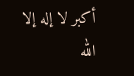أكبر لا إله إلا الله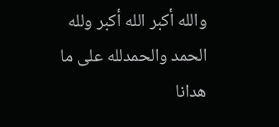والله أكبر الله أكبر ولله الحمد والحمدلله على ما هدانا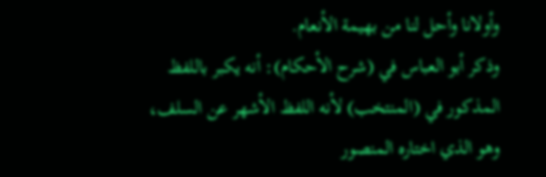وأولانا وأحل لنا من بهيمة الأنعام.
وذكر أبو العباس في (شرح الأحكام): أنه يكبر باللفظ المذكور في (المنتخب) لأنه اللفظ الأشهر عن السلف، وهو الذي اختاره المنصور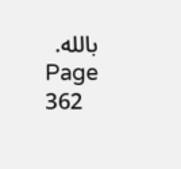بالله.
Page 362